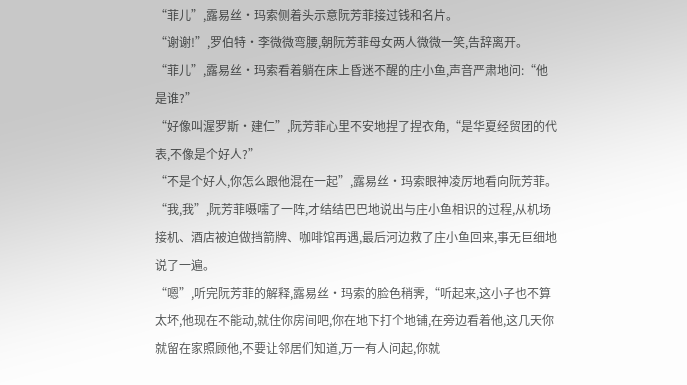“菲儿”,露易丝·玛索侧着头示意阮芳菲接过钱和名片。
“谢谢!”,罗伯特·李微微弯腰,朝阮芳菲母女两人微微一笑,告辞离开。
“菲儿”,露易丝·玛索看着躺在床上昏迷不醒的庄小鱼,声音严肃地问:“他是谁?”
“好像叫渥罗斯·建仁”,阮芳菲心里不安地捏了捏衣角,“是华夏经贸团的代表,不像是个好人?”
“不是个好人,你怎么跟他混在一起”,露易丝·玛索眼神凌厉地看向阮芳菲。
“我,我”,阮芳菲嗫嚅了一阵,才结结巴巴地说出与庄小鱼相识的过程,从机场接机、酒店被迫做挡箭牌、咖啡馆再遇,最后河边救了庄小鱼回来,事无巨细地说了一遍。
“嗯”,听完阮芳菲的解释,露易丝·玛索的脸色稍霁,“听起来,这小子也不算太坏,他现在不能动,就住你房间吧,你在地下打个地铺,在旁边看着他,这几天你就留在家照顾他,不要让邻居们知道,万一有人问起,你就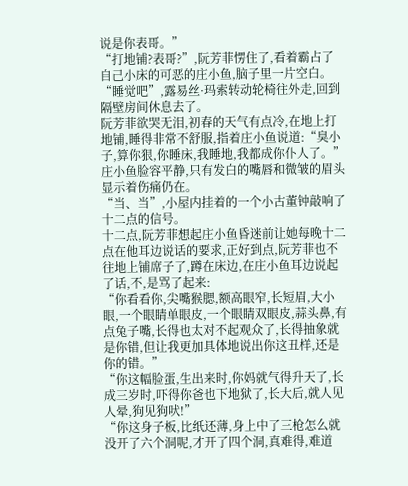说是你表哥。”
“打地铺?表哥?”,阮芳菲愣住了,看着霸占了自己小床的可恶的庄小鱼,脑子里一片空白。
“睡觉吧”,露易丝·玛索转动轮椅往外走,回到隔壁房间休息去了。
阮芳菲欲哭无泪,初春的天气有点冷,在地上打地铺,睡得非常不舒服,指着庄小鱼说道:“臭小子,算你狠,你睡床,我睡地,我都成你仆人了。”
庄小鱼脸容平静,只有发白的嘴唇和微皱的眉头显示着伤痛仍在。
“当、当”,小屋内挂着的一个小古董钟敲响了十二点的信号。
十二点,阮芳菲想起庄小鱼昏迷前让她每晚十二点在他耳边说话的要求,正好到点,阮芳菲也不往地上铺席子了,蹲在床边,在庄小鱼耳边说起了话,不,是骂了起来:
“你看看你,尖嘴猴腮,额高眼窄,长短眉,大小眼,一个眼睛单眼皮,一个眼睛双眼皮,蒜头鼻,有点兔子嘴,长得也太对不起观众了,长得抽象就是你错,但让我更加具体地说出你这丑样,还是你的错。”
“你这幅脸蛋,生出来时,你妈就气得升天了,长成三岁时,吓得你爸也下地狱了,长大后,就人见人晕,狗见狗吠!”
“你这身子板,比纸还薄,身上中了三枪怎么就没开了六个洞呢,才开了四个洞,真难得,难道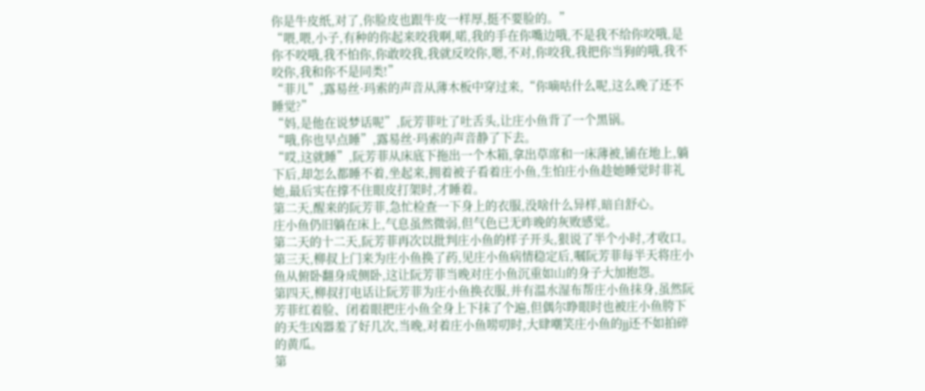你是牛皮纸,对了,你脸皮也跟牛皮一样厚,挺不要脸的。”
“喂,喂,小子,有种的你起来咬我啊,喏,我的手在你嘴边哦,不是我不给你咬哦,是你不咬哦,我不怕你,你敢咬我,我就反咬你,嗯,不对,你咬我,我把你当狗的哦,我不咬你,我和你不是同类!”
“菲儿”,露易丝·玛索的声音从薄木板中穿过来,“你嘀咕什么呢,这么晚了还不睡觉?”
“妈,是他在说梦话呢”,阮芳菲吐了吐舌头,让庄小鱼背了一个黑锅。
“哦,你也早点睡”,露易丝·玛索的声音静了下去。
“哎,这就睡”,阮芳菲从床底下拖出一个木箱,拿出草席和一床薄被,铺在地上,躺下后,却怎么都睡不着,坐起来,拥着被子看着庄小鱼,生怕庄小鱼趁她睡觉时非礼她,最后实在撑不住眼皮打架时,才睡着。
第二天,醒来的阮芳菲,急忙检查一下身上的衣服,没啥什么异样,暗自舒心。
庄小鱼仍旧躺在床上,气息虽然微弱,但气色已无昨晚的灰败感觉。
第二天的十二天,阮芳菲再次以批判庄小鱼的样子开头,狠说了半个小时,才收口。
第三天,柳叔上门来为庄小鱼换了药,见庄小鱼病情稳定后,嘱阮芳菲每半天将庄小鱼从俯卧翻身成侧卧,这让阮芳菲当晚对庄小鱼沉重如山的身子大加抱怨。
第四天,柳叔打电话让阮芳菲为庄小鱼换衣服,并有温水湿布帮庄小鱼抹身,虽然阮芳菲红着脸、闭着眼把庄小鱼全身上下抹了个遍,但偶尔睁眼时也被庄小鱼胯下的天生凶器羞了好几次,当晚,对着庄小鱼唠叨时,大肆嘲笑庄小鱼的jj还不如拍碎的黄瓜。
第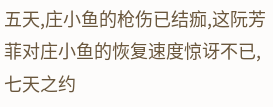五天,庄小鱼的枪伤已结痂,这阮芳菲对庄小鱼的恢复速度惊讶不已,七天之约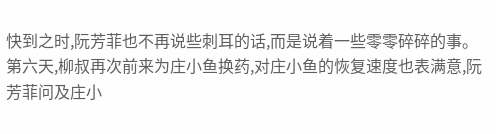快到之时,阮芳菲也不再说些刺耳的话,而是说着一些零零碎碎的事。
第六天,柳叔再次前来为庄小鱼换药,对庄小鱼的恢复速度也表满意,阮芳菲问及庄小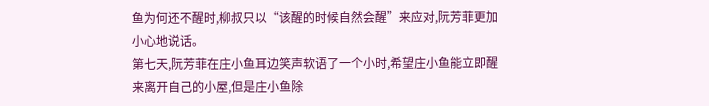鱼为何还不醒时,柳叔只以“该醒的时候自然会醒”来应对,阮芳菲更加小心地说话。
第七天,阮芳菲在庄小鱼耳边笑声软语了一个小时,希望庄小鱼能立即醒来离开自己的小屋,但是庄小鱼除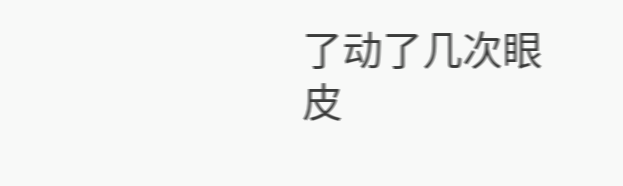了动了几次眼皮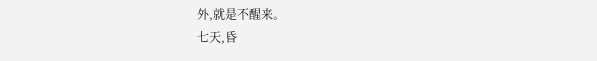外,就是不醒来。
七天,昏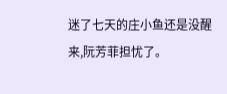迷了七天的庄小鱼还是没醒来,阮芳菲担忧了。